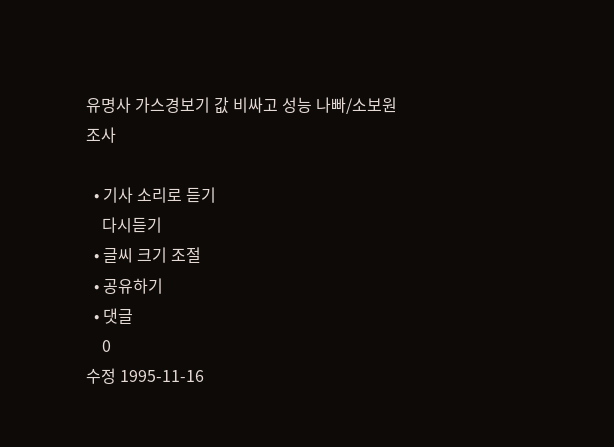유명사 가스경보기 값 비싸고 성능 나빠/소보원 조사

  • 기사 소리로 듣기
    다시듣기
  • 글씨 크기 조절
  • 공유하기
  • 댓글
    0
수정 1995-11-16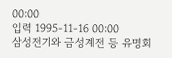00:00
입력 1995-11-16 00:00
삼성전기와 금성계전 등 유명회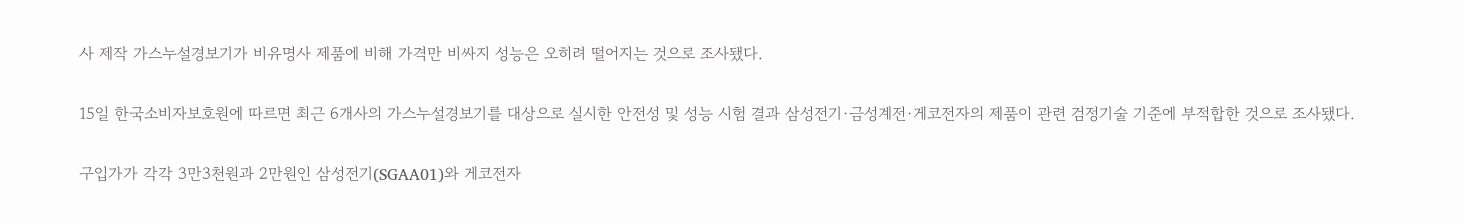사 제작 가스누설경보기가 비유명사 제품에 비해 가격만 비싸지 성능은 오히려 떨어지는 것으로 조사됐다.

15일 한국소비자보호원에 따르면 최근 6개사의 가스누설경보기를 대상으로 실시한 안전성 및 성능 시험 결과 삼성전기·금성계전·게코전자의 제품이 관련 검정기술 기준에 부적합한 것으로 조사됐다.

구입가가 각각 3만3천원과 2만원인 삼성전기(SGAA01)와 게코전자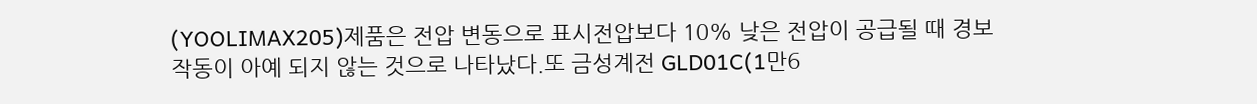(YOOLIMAX205)제품은 전압 변동으로 표시전압보다 10% 낮은 전압이 공급될 때 경보 작동이 아예 되지 않는 것으로 나타났다.또 금성계전 GLD01C(1만6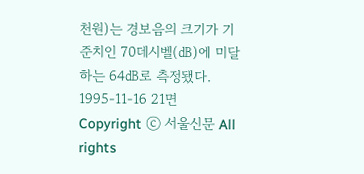천원)는 경보음의 크기가 기준치인 70데시벨(㏈)에 미달하는 64㏈로 측정됐다.
1995-11-16 21면
Copyright ⓒ 서울신문 All rights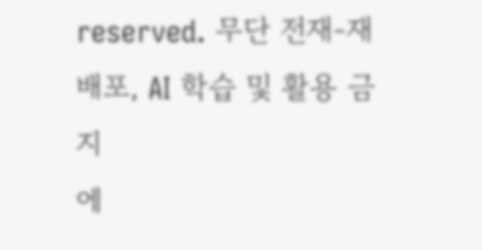reserved. 무단 전재-재배포, AI 학습 및 활용 금지
에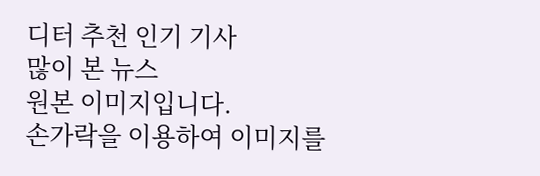디터 추천 인기 기사
많이 본 뉴스
원본 이미지입니다.
손가락을 이용하여 이미지를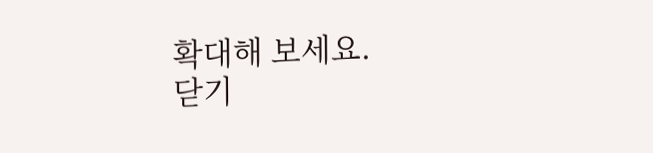확대해 보세요.
닫기